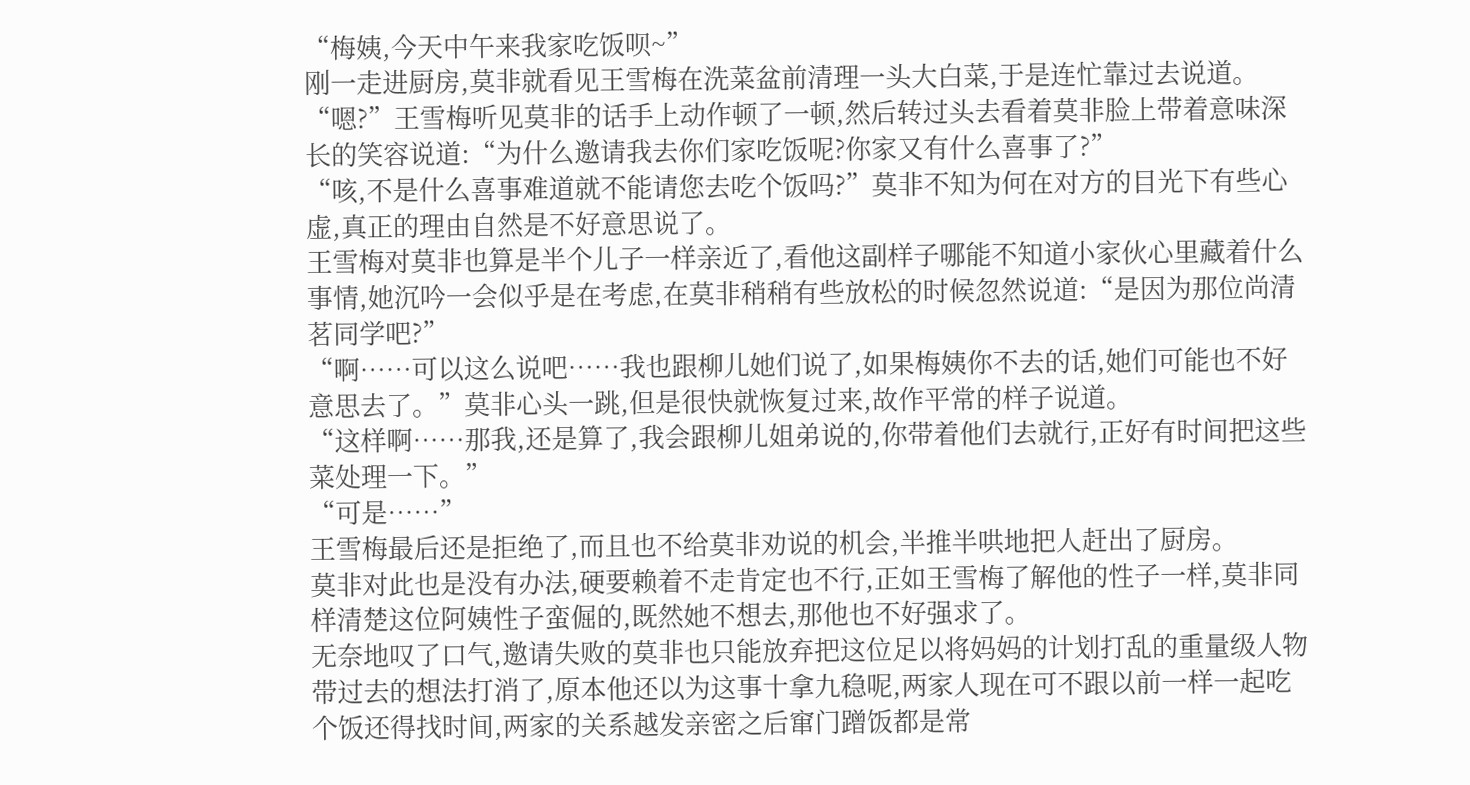“梅姨,今天中午来我家吃饭呗~”
刚一走进厨房,莫非就看见王雪梅在洗菜盆前清理一头大白菜,于是连忙靠过去说道。
“嗯?”王雪梅听见莫非的话手上动作顿了一顿,然后转过头去看着莫非脸上带着意味深长的笑容说道:“为什么邀请我去你们家吃饭呢?你家又有什么喜事了?”
“咳,不是什么喜事难道就不能请您去吃个饭吗?”莫非不知为何在对方的目光下有些心虚,真正的理由自然是不好意思说了。
王雪梅对莫非也算是半个儿子一样亲近了,看他这副样子哪能不知道小家伙心里藏着什么事情,她沉吟一会似乎是在考虑,在莫非稍稍有些放松的时候忽然说道:“是因为那位尚清茗同学吧?”
“啊……可以这么说吧……我也跟柳儿她们说了,如果梅姨你不去的话,她们可能也不好意思去了。”莫非心头一跳,但是很快就恢复过来,故作平常的样子说道。
“这样啊……那我,还是算了,我会跟柳儿姐弟说的,你带着他们去就行,正好有时间把这些菜处理一下。”
“可是……”
王雪梅最后还是拒绝了,而且也不给莫非劝说的机会,半推半哄地把人赶出了厨房。
莫非对此也是没有办法,硬要赖着不走肯定也不行,正如王雪梅了解他的性子一样,莫非同样清楚这位阿姨性子蛮倔的,既然她不想去,那他也不好强求了。
无奈地叹了口气,邀请失败的莫非也只能放弃把这位足以将妈妈的计划打乱的重量级人物带过去的想法打消了,原本他还以为这事十拿九稳呢,两家人现在可不跟以前一样一起吃个饭还得找时间,两家的关系越发亲密之后窜门蹭饭都是常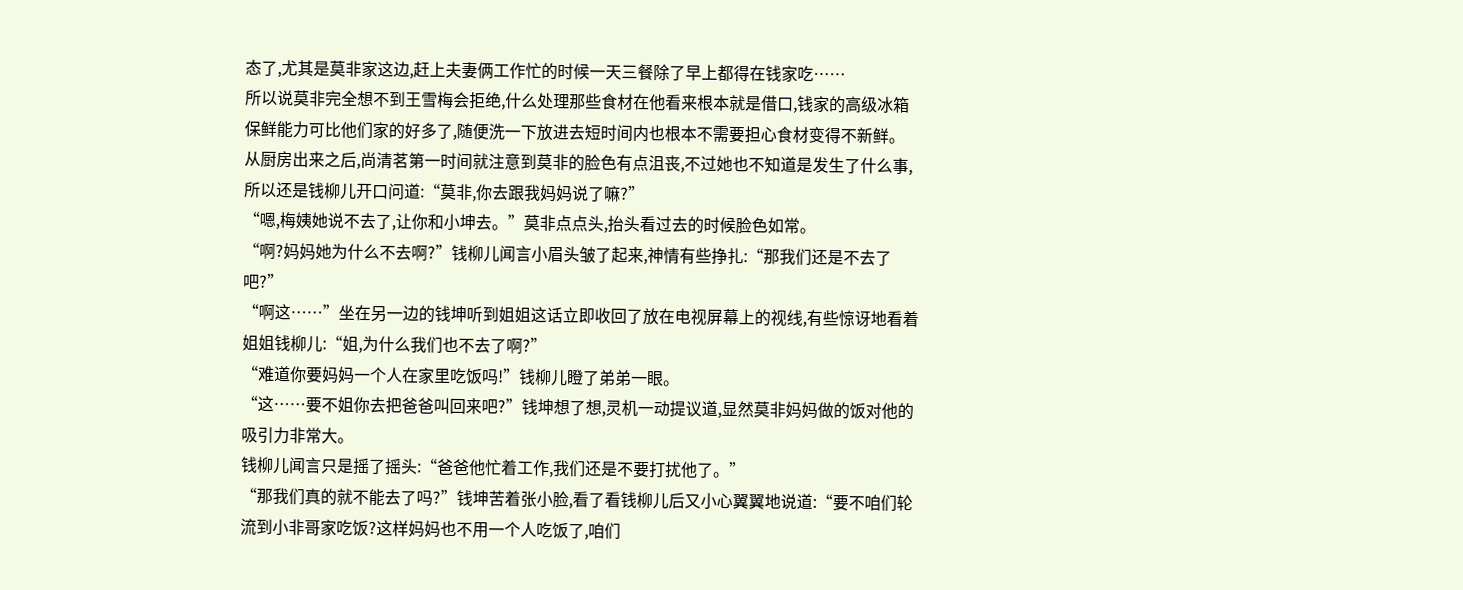态了,尤其是莫非家这边,赶上夫妻俩工作忙的时候一天三餐除了早上都得在钱家吃……
所以说莫非完全想不到王雪梅会拒绝,什么处理那些食材在他看来根本就是借口,钱家的高级冰箱保鲜能力可比他们家的好多了,随便洗一下放进去短时间内也根本不需要担心食材变得不新鲜。
从厨房出来之后,尚清茗第一时间就注意到莫非的脸色有点沮丧,不过她也不知道是发生了什么事,所以还是钱柳儿开口问道:“莫非,你去跟我妈妈说了嘛?”
“嗯,梅姨她说不去了,让你和小坤去。”莫非点点头,抬头看过去的时候脸色如常。
“啊?妈妈她为什么不去啊?”钱柳儿闻言小眉头皱了起来,神情有些挣扎:“那我们还是不去了吧?”
“啊这……”坐在另一边的钱坤听到姐姐这话立即收回了放在电视屏幕上的视线,有些惊讶地看着姐姐钱柳儿:“姐,为什么我们也不去了啊?”
“难道你要妈妈一个人在家里吃饭吗!”钱柳儿瞪了弟弟一眼。
“这……要不姐你去把爸爸叫回来吧?”钱坤想了想,灵机一动提议道,显然莫非妈妈做的饭对他的吸引力非常大。
钱柳儿闻言只是摇了摇头:“爸爸他忙着工作,我们还是不要打扰他了。”
“那我们真的就不能去了吗?”钱坤苦着张小脸,看了看钱柳儿后又小心翼翼地说道:“要不咱们轮流到小非哥家吃饭?这样妈妈也不用一个人吃饭了,咱们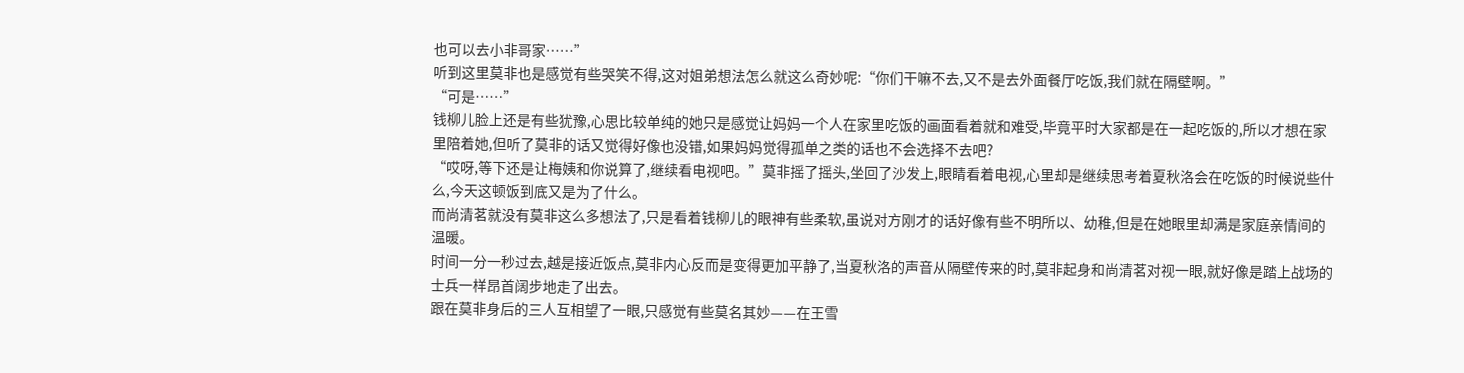也可以去小非哥家……”
听到这里莫非也是感觉有些哭笑不得,这对姐弟想法怎么就这么奇妙呢:“你们干嘛不去,又不是去外面餐厅吃饭,我们就在隔壁啊。”
“可是……”
钱柳儿脸上还是有些犹豫,心思比较单纯的她只是感觉让妈妈一个人在家里吃饭的画面看着就和难受,毕竟平时大家都是在一起吃饭的,所以才想在家里陪着她,但听了莫非的话又觉得好像也没错,如果妈妈觉得孤单之类的话也不会选择不去吧?
“哎呀,等下还是让梅姨和你说算了,继续看电视吧。”莫非摇了摇头,坐回了沙发上,眼睛看着电视,心里却是继续思考着夏秋洛会在吃饭的时候说些什么,今天这顿饭到底又是为了什么。
而尚清茗就没有莫非这么多想法了,只是看着钱柳儿的眼神有些柔软,虽说对方刚才的话好像有些不明所以、幼稚,但是在她眼里却满是家庭亲情间的温暖。
时间一分一秒过去,越是接近饭点,莫非内心反而是变得更加平静了,当夏秋洛的声音从隔壁传来的时,莫非起身和尚清茗对视一眼,就好像是踏上战场的士兵一样昂首阔步地走了出去。
跟在莫非身后的三人互相望了一眼,只感觉有些莫名其妙——在王雪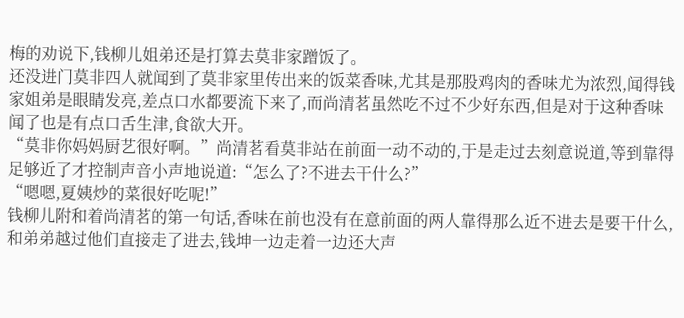梅的劝说下,钱柳儿姐弟还是打算去莫非家蹭饭了。
还没进门莫非四人就闻到了莫非家里传出来的饭菜香味,尤其是那股鸡肉的香味尤为浓烈,闻得钱家姐弟是眼睛发亮,差点口水都要流下来了,而尚清茗虽然吃不过不少好东西,但是对于这种香味闻了也是有点口舌生津,食欲大开。
“莫非你妈妈厨艺很好啊。”尚清茗看莫非站在前面一动不动的,于是走过去刻意说道,等到靠得足够近了才控制声音小声地说道:“怎么了?不进去干什么?”
“嗯嗯,夏姨炒的菜很好吃呢!”
钱柳儿附和着尚清茗的第一句话,香味在前也没有在意前面的两人靠得那么近不进去是要干什么,和弟弟越过他们直接走了进去,钱坤一边走着一边还大声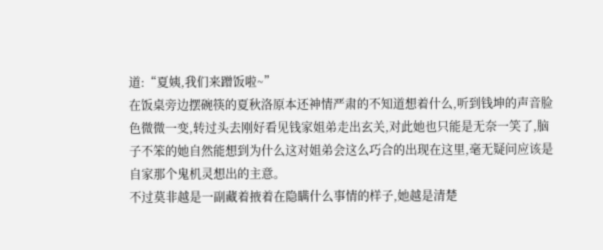道:“夏姨,我们来蹭饭啦~”
在饭桌旁边摆碗筷的夏秋洛原本还神情严肃的不知道想着什么,听到钱坤的声音脸色微微一变,转过头去刚好看见钱家姐弟走出玄关,对此她也只能是无奈一笑了,脑子不笨的她自然能想到为什么这对姐弟会这么巧合的出现在这里,毫无疑问应该是自家那个鬼机灵想出的主意。
不过莫非越是一副藏着掖着在隐瞒什么事情的样子,她越是清楚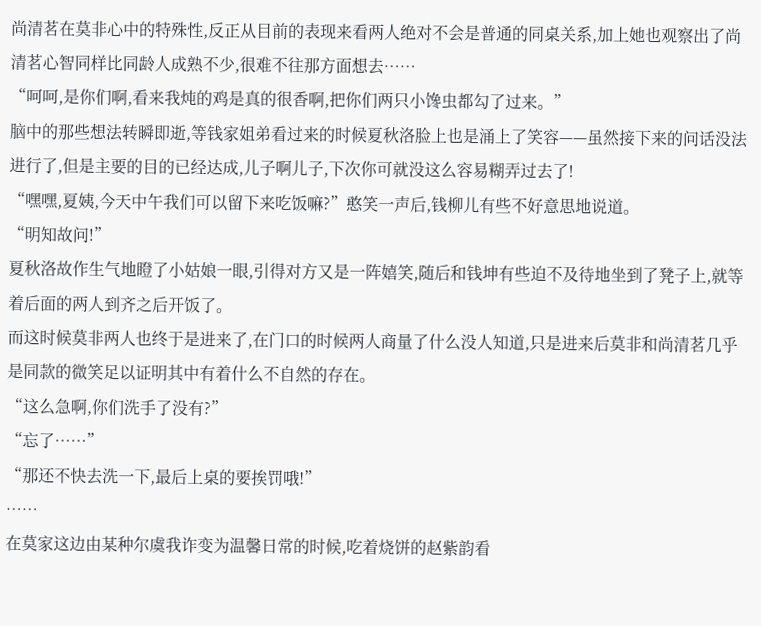尚清茗在莫非心中的特殊性,反正从目前的表现来看两人绝对不会是普通的同桌关系,加上她也观察出了尚清茗心智同样比同龄人成熟不少,很难不往那方面想去……
“呵呵,是你们啊,看来我炖的鸡是真的很香啊,把你们两只小馋虫都勾了过来。”
脑中的那些想法转瞬即逝,等钱家姐弟看过来的时候夏秋洛脸上也是涌上了笑容——虽然接下来的问话没法进行了,但是主要的目的已经达成,儿子啊儿子,下次你可就没这么容易糊弄过去了!
“嘿嘿,夏姨,今天中午我们可以留下来吃饭嘛?”憨笑一声后,钱柳儿有些不好意思地说道。
“明知故问!”
夏秋洛故作生气地瞪了小姑娘一眼,引得对方又是一阵嬉笑,随后和钱坤有些迫不及待地坐到了凳子上,就等着后面的两人到齐之后开饭了。
而这时候莫非两人也终于是进来了,在门口的时候两人商量了什么没人知道,只是进来后莫非和尚清茗几乎是同款的微笑足以证明其中有着什么不自然的存在。
“这么急啊,你们洗手了没有?”
“忘了……”
“那还不快去洗一下,最后上桌的要挨罚哦!”
……
在莫家这边由某种尔虞我诈变为温馨日常的时候,吃着烧饼的赵紫韵看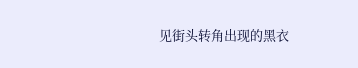见街头转角出现的黑衣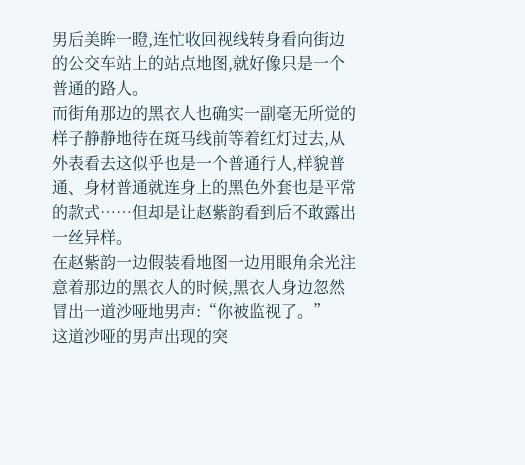男后美眸一瞪,连忙收回视线转身看向街边的公交车站上的站点地图,就好像只是一个普通的路人。
而街角那边的黑衣人也确实一副毫无所觉的样子静静地待在斑马线前等着红灯过去,从外表看去这似乎也是一个普通行人,样貌普通、身材普通就连身上的黑色外套也是平常的款式……但却是让赵紫韵看到后不敢露出一丝异样。
在赵紫韵一边假装看地图一边用眼角余光注意着那边的黑衣人的时候,黑衣人身边忽然冒出一道沙哑地男声:“你被监视了。”
这道沙哑的男声出现的突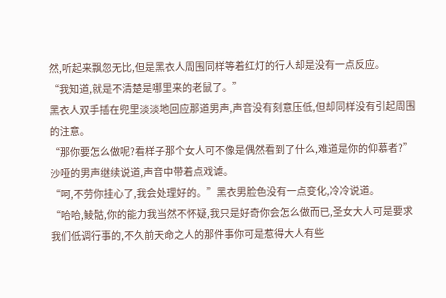然,听起来飘忽无比,但是黑衣人周围同样等着红灯的行人却是没有一点反应。
“我知道,就是不清楚是哪里来的老鼠了。”
黑衣人双手插在兜里淡淡地回应那道男声,声音没有刻意压低,但却同样没有引起周围的注意。
“那你要怎么做呢?看样子那个女人可不像是偶然看到了什么,难道是你的仰慕者?”沙哑的男声继续说道,声音中带着点戏谑。
“呵,不劳你挂心了,我会处理好的。”黑衣男脸色没有一点变化,冷冷说道。
“哈哈,鲮骷,你的能力我当然不怀疑,我只是好奇你会怎么做而已,圣女大人可是要求我们低调行事的,不久前天命之人的那件事你可是惹得大人有些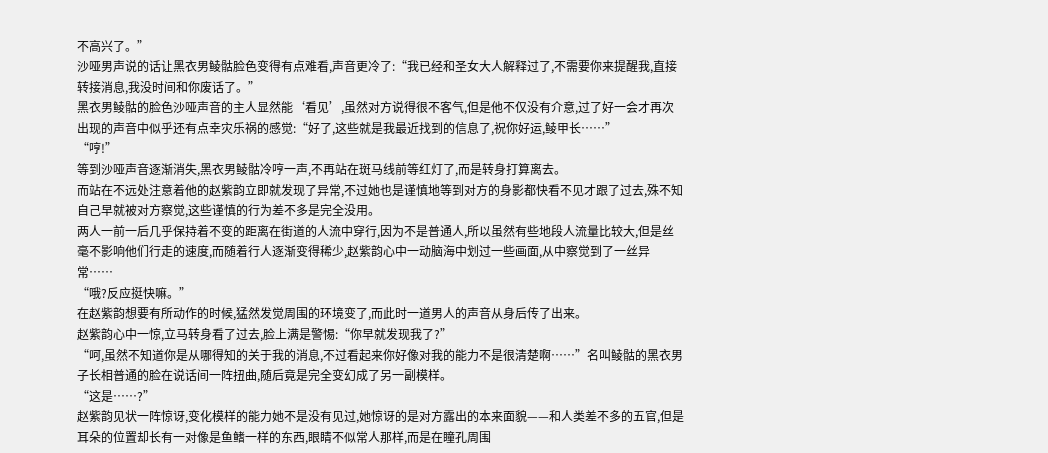不高兴了。”
沙哑男声说的话让黑衣男鲮骷脸色变得有点难看,声音更冷了:“我已经和圣女大人解释过了,不需要你来提醒我,直接转接消息,我没时间和你废话了。”
黑衣男鲮骷的脸色沙哑声音的主人显然能‘看见’,虽然对方说得很不客气,但是他不仅没有介意,过了好一会才再次出现的声音中似乎还有点幸灾乐祸的感觉:“好了,这些就是我最近找到的信息了,祝你好运,鲮甲长……”
“哼!”
等到沙哑声音逐渐消失,黑衣男鲮骷冷哼一声,不再站在斑马线前等红灯了,而是转身打算离去。
而站在不远处注意着他的赵紫韵立即就发现了异常,不过她也是谨慎地等到对方的身影都快看不见才跟了过去,殊不知自己早就被对方察觉,这些谨慎的行为差不多是完全没用。
两人一前一后几乎保持着不变的距离在街道的人流中穿行,因为不是普通人,所以虽然有些地段人流量比较大,但是丝毫不影响他们行走的速度,而随着行人逐渐变得稀少,赵紫韵心中一动脑海中划过一些画面,从中察觉到了一丝异常……
“哦?反应挺快嘛。”
在赵紫韵想要有所动作的时候,猛然发觉周围的环境变了,而此时一道男人的声音从身后传了出来。
赵紫韵心中一惊,立马转身看了过去,脸上满是警惕:“你早就发现我了?”
“呵,虽然不知道你是从哪得知的关于我的消息,不过看起来你好像对我的能力不是很清楚啊……”名叫鲮骷的黑衣男子长相普通的脸在说话间一阵扭曲,随后竟是完全变幻成了另一副模样。
“这是……?”
赵紫韵见状一阵惊讶,变化模样的能力她不是没有见过,她惊讶的是对方露出的本来面貌——和人类差不多的五官,但是耳朵的位置却长有一对像是鱼鳍一样的东西,眼睛不似常人那样,而是在瞳孔周围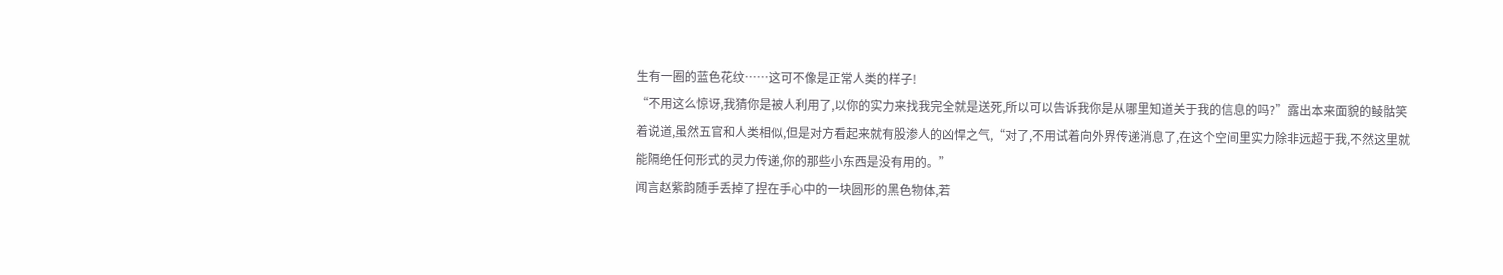生有一圈的蓝色花纹……这可不像是正常人类的样子!
“不用这么惊讶,我猜你是被人利用了,以你的实力来找我完全就是送死,所以可以告诉我你是从哪里知道关于我的信息的吗?”露出本来面貌的鲮骷笑着说道,虽然五官和人类相似,但是对方看起来就有股渗人的凶悍之气,“对了,不用试着向外界传递消息了,在这个空间里实力除非远超于我,不然这里就能隔绝任何形式的灵力传递,你的那些小东西是没有用的。”
闻言赵紫韵随手丢掉了捏在手心中的一块圆形的黑色物体,若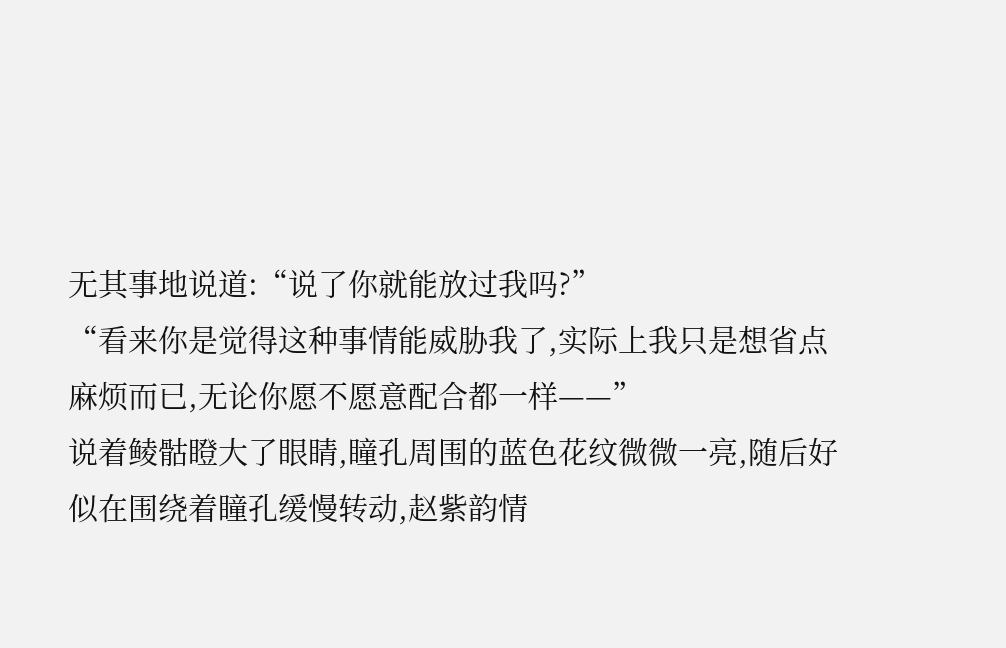无其事地说道:“说了你就能放过我吗?”
“看来你是觉得这种事情能威胁我了,实际上我只是想省点麻烦而已,无论你愿不愿意配合都一样——”
说着鲮骷瞪大了眼睛,瞳孔周围的蓝色花纹微微一亮,随后好似在围绕着瞳孔缓慢转动,赵紫韵情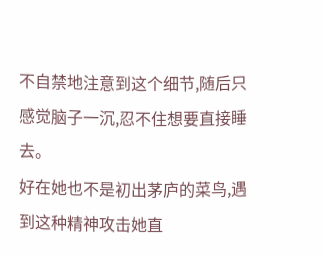不自禁地注意到这个细节,随后只感觉脑子一沉,忍不住想要直接睡去。
好在她也不是初出茅庐的菜鸟,遇到这种精神攻击她直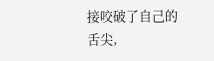接咬破了自己的舌尖,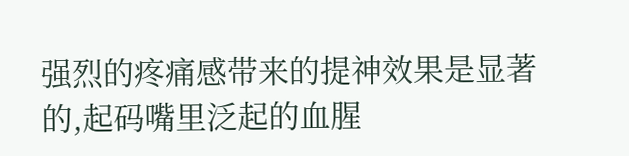强烈的疼痛感带来的提神效果是显著的,起码嘴里泛起的血腥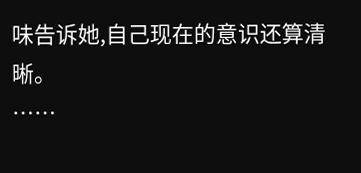味告诉她,自己现在的意识还算清晰。
……